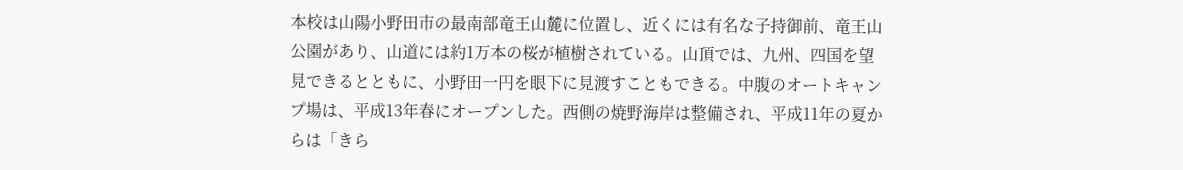本校は山陽小野田市の最南部竜王山麓に位置し、近くには有名な子持御前、竜王山公園があり、山道には約1万本の桜が植樹されている。山頂では、九州、四国を望見できるとともに、小野田一円を眼下に見渡すこともできる。中腹のオートキャンプ場は、平成13年春にオープンした。西側の焼野海岸は整備され、平成11年の夏からは「きら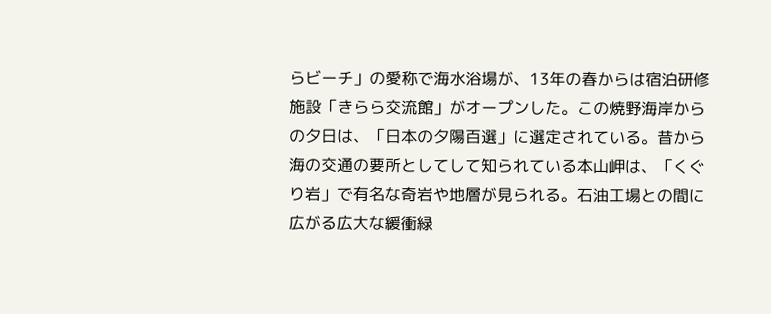らビーチ」の愛称で海水浴場が、13年の春からは宿泊研修施設「きらら交流館」がオープンした。この焼野海岸からの夕日は、「日本の夕陽百選」に選定されている。昔から海の交通の要所としてして知られている本山岬は、「くぐり岩」で有名な奇岩や地層が見られる。石油工場との間に広がる広大な緩衝緑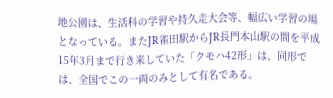地公園は、生活科の学習や持久走大会等、幅広い学習の場となっている。またJR雀田駅からJR長門本山駅の間を平成15年3月まで行き来していた「クモハ42形」は、同形では、全国でこの一両のみとして有名である。